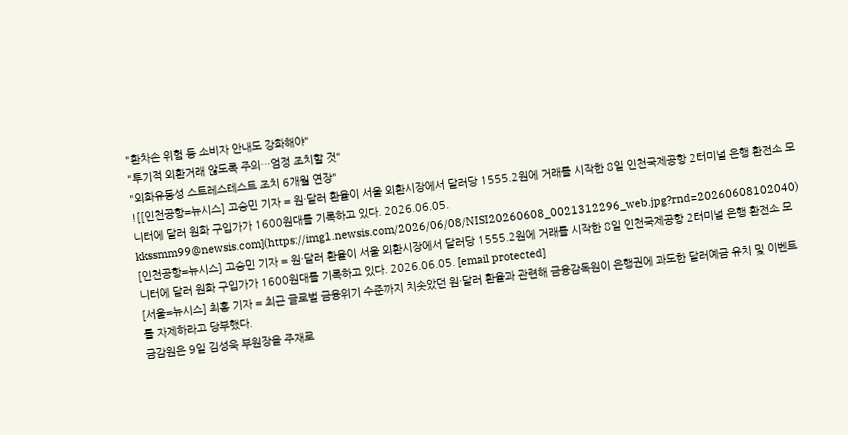"환차손 위험 등 소비자 안내도 강화해야"
"투기적 외환거래 않도록 주의…엄정 조치할 것"
"외화유동성 스트레스테스트 조치 6개월 연장"
![[인천공항=뉴시스] 고승민 기자 = 원·달러 환율이 서울 외환시장에서 달러당 1555.2원에 거래를 시작한 8일 인천국제공항 2터미널 은행 환전소 모니터에 달러 원화 구입가가 1600원대를 기록하고 있다. 2026.06.05. kkssmm99@newsis.com](https://img1.newsis.com/2026/06/08/NISI20260608_0021312296_web.jpg?rnd=20260608102040)
[인천공항=뉴시스] 고승민 기자 = 원·달러 환율이 서울 외환시장에서 달러당 1555.2원에 거래를 시작한 8일 인천국제공항 2터미널 은행 환전소 모니터에 달러 원화 구입가가 1600원대를 기록하고 있다. 2026.06.05. [email protected]
[서울=뉴시스] 최홍 기자 = 최근 글로벌 금융위기 수준까지 치솟았던 원·달러 환율과 관련해 금융감독원이 은행권에 과도한 달러예금 유치 및 이벤트를 자제하라고 당부했다.
금감원은 9일 김성욱 부원장을 주재로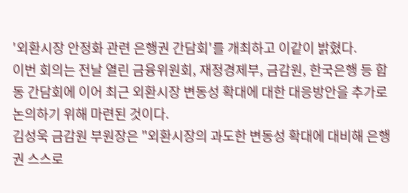'외환시장 안정화 관련 은행권 간담회'를 개최하고 이같이 밝혔다.
이번 회의는 전날 열린 금융위원회, 재정경제부, 금감원, 한국은행 등 합동 간담회에 이어 최근 외환시장 변동성 확대에 대한 대응방안을 추가로 논의하기 위해 마련된 것이다.
김성욱 금감원 부원장은 "외환시장의 과도한 변동성 확대에 대비해 은행권 스스로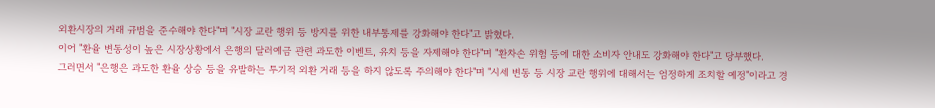외환시장의 거래 규범을 준수해야 한다"며 "시장 교란 행위 등 방지를 위한 내부통제를 강화해야 한다"고 밝혔다.
이어 "환율 변동성이 높은 시장상황에서 은행의 달러예금 관련 과도한 이벤트, 유치 등을 자제해야 한다"며 "환차손 위험 등에 대한 소비자 안내도 강화해야 한다"고 당부했다.
그러면서 "은행은 과도한 환율 상승 등을 유발하는 투기적 외환 거래 등을 하지 않도록 주의해야 한다"며 "시세 변동 등 시장 교란 행위에 대해서는 엄정하게 조치할 예정"이라고 경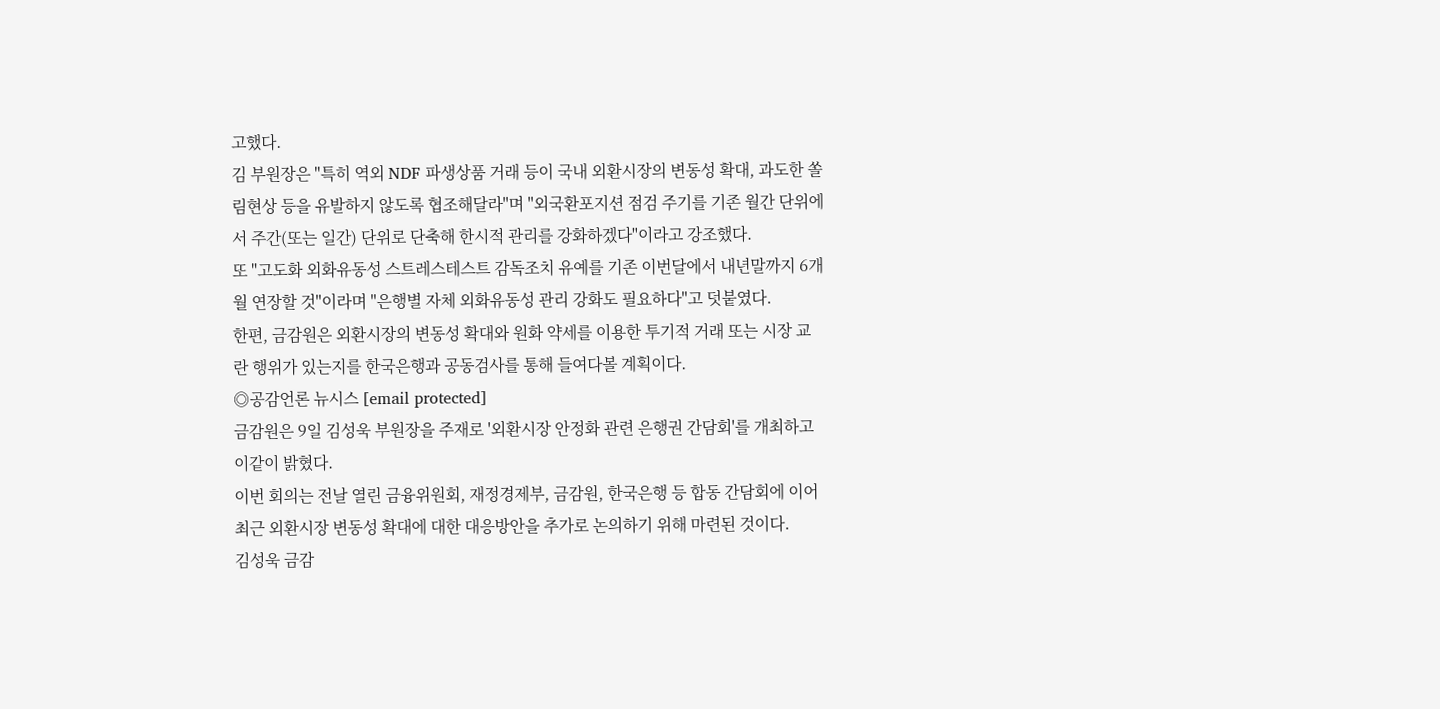고했다.
김 부원장은 "특히 역외 NDF 파생상품 거래 등이 국내 외환시장의 변동성 확대, 과도한 쏠림현상 등을 유발하지 않도록 협조해달라"며 "외국환포지션 점검 주기를 기존 월간 단위에서 주간(또는 일간) 단위로 단축해 한시적 관리를 강화하겠다"이라고 강조했다.
또 "고도화 외화유동성 스트레스테스트 감독조치 유예를 기존 이번달에서 내년말까지 6개월 연장할 것"이라며 "은행별 자체 외화유동성 관리 강화도 필요하다"고 덧붙였다.
한편, 금감원은 외환시장의 변동성 확대와 원화 약세를 이용한 투기적 거래 또는 시장 교란 행위가 있는지를 한국은행과 공동검사를 통해 들여다볼 계획이다.
◎공감언론 뉴시스 [email protected]
금감원은 9일 김성욱 부원장을 주재로 '외환시장 안정화 관련 은행권 간담회'를 개최하고 이같이 밝혔다.
이번 회의는 전날 열린 금융위원회, 재정경제부, 금감원, 한국은행 등 합동 간담회에 이어 최근 외환시장 변동성 확대에 대한 대응방안을 추가로 논의하기 위해 마련된 것이다.
김성욱 금감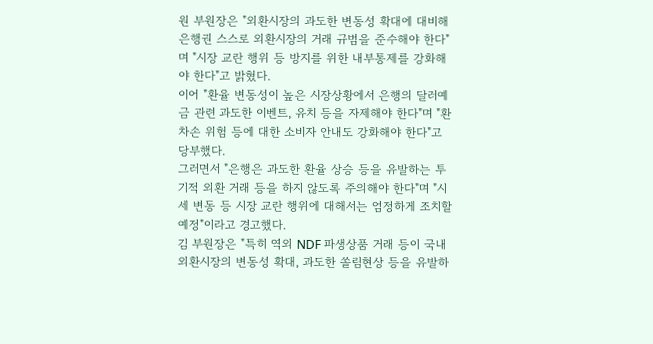원 부원장은 "외환시장의 과도한 변동성 확대에 대비해 은행권 스스로 외환시장의 거래 규범을 준수해야 한다"며 "시장 교란 행위 등 방지를 위한 내부통제를 강화해야 한다"고 밝혔다.
이어 "환율 변동성이 높은 시장상황에서 은행의 달러예금 관련 과도한 이벤트, 유치 등을 자제해야 한다"며 "환차손 위험 등에 대한 소비자 안내도 강화해야 한다"고 당부했다.
그러면서 "은행은 과도한 환율 상승 등을 유발하는 투기적 외환 거래 등을 하지 않도록 주의해야 한다"며 "시세 변동 등 시장 교란 행위에 대해서는 엄정하게 조치할 예정"이라고 경고했다.
김 부원장은 "특히 역외 NDF 파생상품 거래 등이 국내 외환시장의 변동성 확대, 과도한 쏠림현상 등을 유발하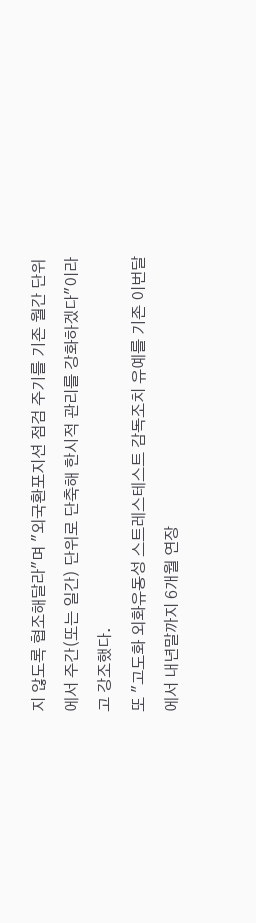지 않도록 협조해달라"며 "외국환포지션 점검 주기를 기존 월간 단위에서 주간(또는 일간) 단위로 단축해 한시적 관리를 강화하겠다"이라고 강조했다.
또 "고도화 외화유동성 스트레스테스트 감독조치 유예를 기존 이번달에서 내년말까지 6개월 연장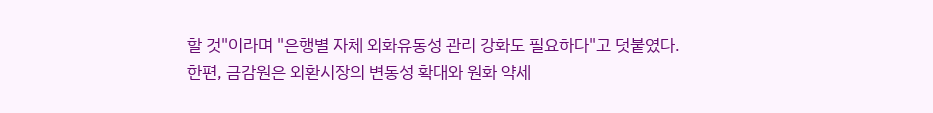할 것"이라며 "은행별 자체 외화유동성 관리 강화도 필요하다"고 덧붙였다.
한편, 금감원은 외환시장의 변동성 확대와 원화 약세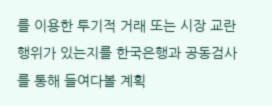를 이용한 투기적 거래 또는 시장 교란 행위가 있는지를 한국은행과 공동검사를 통해 들여다볼 계획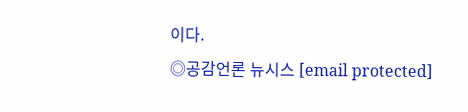이다.
◎공감언론 뉴시스 [email protected]